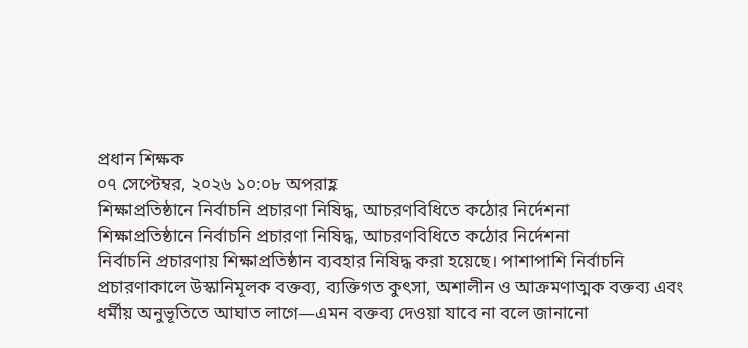প্রধান শিক্ষক
০৭ সেপ্টেম্বর, ২০২৬ ১০:০৮ অপরাহ্ণ
শিক্ষাপ্রতিষ্ঠানে নির্বাচনি প্রচারণা নিষিদ্ধ, আচরণবিধিতে কঠোর নির্দেশনা
শিক্ষাপ্রতিষ্ঠানে নির্বাচনি প্রচারণা নিষিদ্ধ, আচরণবিধিতে কঠোর নির্দেশনা
নির্বাচনি প্রচারণায় শিক্ষাপ্রতিষ্ঠান ব্যবহার নিষিদ্ধ করা হয়েছে। পাশাপাশি নির্বাচনি প্রচারণাকালে উস্কানিমূলক বক্তব্য, ব্যক্তিগত কুৎসা, অশালীন ও আক্রমণাত্মক বক্তব্য এবং ধর্মীয় অনুভূতিতে আঘাত লাগে—এমন বক্তব্য দেওয়া যাবে না বলে জানানো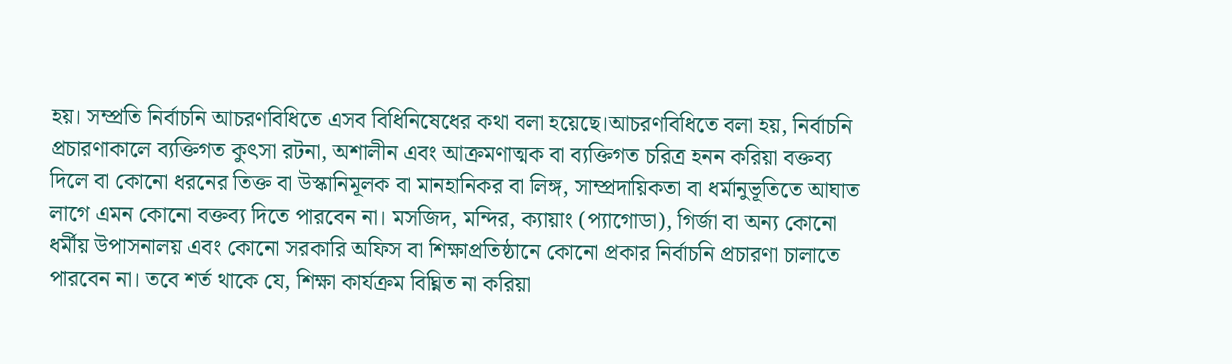হয়। সম্প্রতি নির্বাচনি আচরণবিধিতে এসব বিধিনিষেধের কথা বলা হয়েছে।আচরণবিধিতে বলা হয়, নির্বাচনি প্রচারণাকালে ব্যক্তিগত কুৎসা রটনা, অশালীন এবং আক্রমণাত্মক বা ব্যক্তিগত চরিত্র হনন করিয়া বক্তব্য দিলে বা কোনো ধরনের তিক্ত বা উস্কানিমূলক বা মানহানিকর বা লিঙ্গ, সাম্প্রদায়িকতা বা ধর্মানুভূতিতে আঘাত লাগে এমন কোনো বক্তব্য দিতে পারবেন না। মসজিদ, মন্দির, ক্যায়াং (প্যাগোডা), গির্জা বা অন্য কোনো ধর্মীয় উপাসনালয় এবং কোনো সরকারি অফিস বা শিক্ষাপ্রতিষ্ঠানে কোনো প্রকার নির্বাচনি প্রচারণা চালাতে পারবেন না। তবে শর্ত থাকে যে, শিক্ষা কার্যক্রম বিঘ্নিত না করিয়া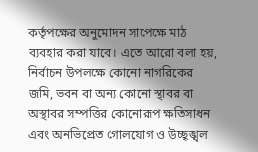কর্তৃপক্ষের অনুমোদন সাপেক্ষে মাঠ ব্যবহার করা যাবে। এতে আরো বলা হয়, নির্বাচন উপলক্ষে কোনো নাগরিকের জমি, ভবন বা অন্য কোনো স্থাবর বা অস্থাবর সম্পত্তির কোনোরূপ ক্ষতিসাধন এবং অনভিপ্রেত গোলযোগ ও উচ্ছৃঙ্খল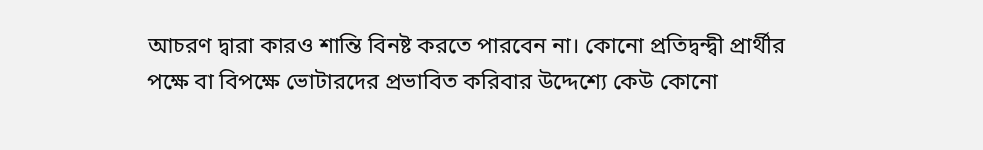আচরণ দ্বারা কারও শান্তি বিনষ্ট করতে পারবেন না। কোনো প্রতিদ্বন্দ্বী প্রার্থীর পক্ষে বা বিপক্ষে ভোটারদের প্রভাবিত করিবার উদ্দেশ্যে কেউ কোনো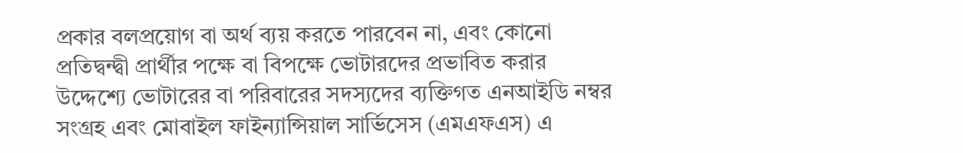প্রকার বলপ্রয়োগ বা অর্থ ব্যয় করতে পারবেন না, এবং কোনো প্রতিদ্বন্দ্বী প্রার্থীর পক্ষে বা বিপক্ষে ভোটারদের প্রভাবিত করার উদ্দেশ্যে ভোটারের বা পরিবারের সদস্যদের ব্যক্তিগত এনআইডি নম্বর সংগ্রহ এবং মোবাইল ফাইন্যান্সিয়াল সার্ভিসেস (এমএফএস) এ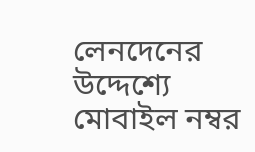লেনদেনের উদ্দেশ্যে মোবাইল নম্বর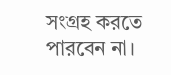সংগ্রহ করতে পারবেন না।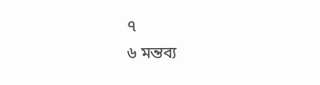৭
৬ মন্তব্য